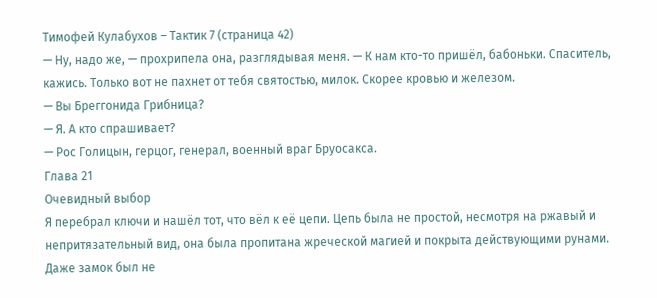Тимофей Кулабухов – Тактик 7 (страница 42)
— Ну, надо же, — прохрипела она, разглядывая меня. — К нам кто-то пришёл, бабоньки. Спаситель, кажись. Только вот не пахнет от тебя святостью, милок. Скорее кровью и железом.
— Вы Бреггонида Грибница?
— Я. А кто спрашивает?
— Рос Голицын, герцог, генерал, военный враг Бруосакса.
Глава 21
Очевидный выбор
Я перебрал ключи и нашёл тот, что вёл к её цепи. Цепь была не простой, несмотря на ржавый и непритязательный вид, она была пропитана жреческой магией и покрыта действующими рунами. Даже замок был не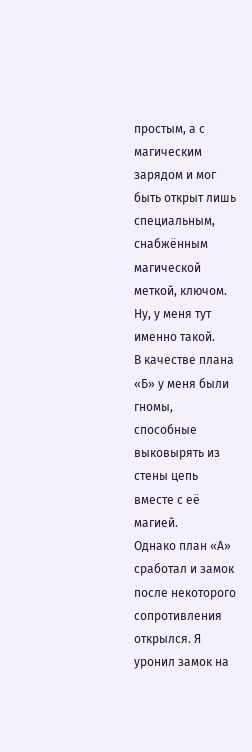простым, а с магическим зарядом и мог быть открыт лишь специальным, снабжённым магической меткой, ключом. Ну, у меня тут именно такой.
В качестве плана «Б» у меня были гномы, способные выковырять из стены цепь вместе с её магией.
Однако план «А» сработал и замок после некоторого сопротивления открылся. Я уронил замок на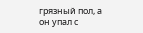грязный пол, а он упал с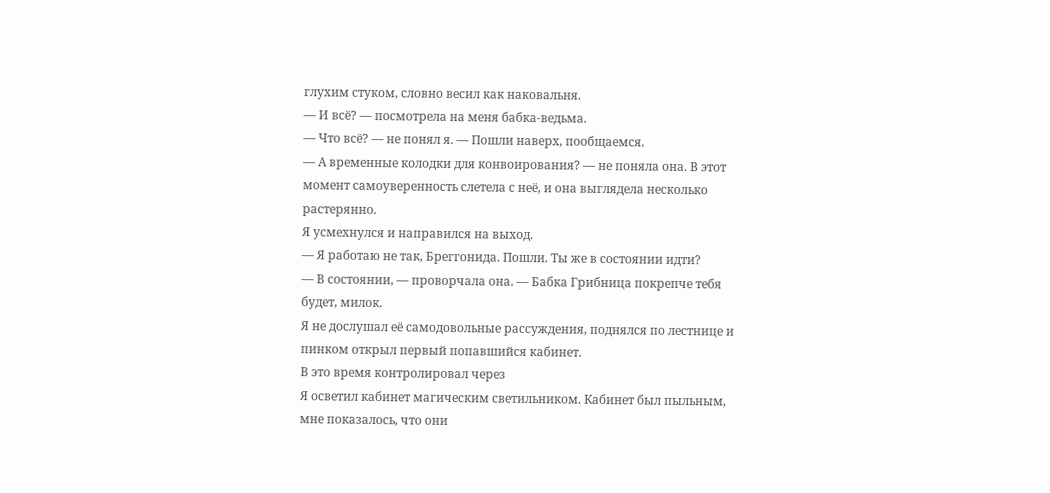глухим стуком, словно весил как наковальня.
— И всё? — посмотрела на меня бабка-ведьма.
— Что всё? — не понял я. — Пошли наверх, пообщаемся.
— А временные колодки для конвоирования? — не поняла она. В этот момент самоуверенность слетела с неё, и она выглядела несколько растерянно.
Я усмехнулся и направился на выход.
— Я работаю не так, Бреггонида. Пошли. Ты же в состоянии идти?
— В состоянии, — проворчала она. — Бабка Грибница покрепче тебя будет, милок.
Я не дослушал её самодовольные рассуждения, поднялся по лестнице и пинком открыл первый попавшийся кабинет.
В это время контролировал через
Я осветил кабинет магическим светильником. Кабинет был пыльным, мне показалось, что они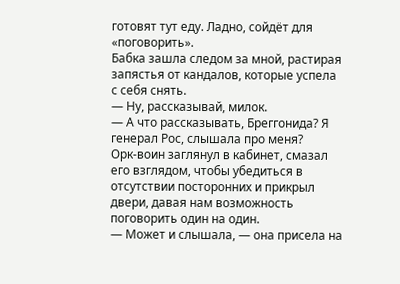готовят тут еду. Ладно, сойдёт для «поговорить».
Бабка зашла следом за мной, растирая запястья от кандалов, которые успела с себя снять.
— Ну, рассказывай, милок.
— А что рассказывать, Бреггонида? Я генерал Рос, слышала про меня?
Орк-воин заглянул в кабинет, смазал его взглядом, чтобы убедиться в отсутствии посторонних и прикрыл двери, давая нам возможность поговорить один на один.
— Может и слышала, — она присела на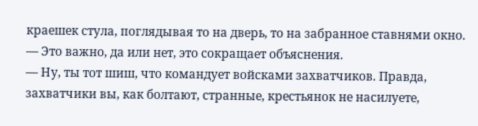краешек стула, поглядывая то на дверь, то на забранное ставнями окно.
— Это важно, да или нет, это сокращает объяснения.
— Ну, ты тот шиш, что командует войсками захватчиков. Правда, захватчики вы, как болтают, странные, крестьянок не насилуете,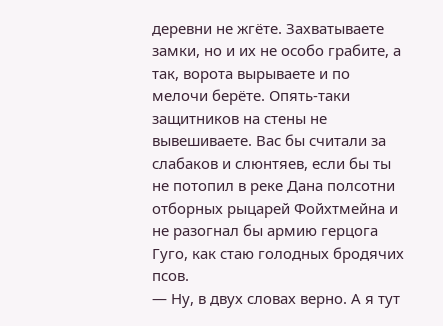деревни не жгёте. Захватываете замки, но и их не особо грабите, а так, ворота вырываете и по мелочи берёте. Опять-таки защитников на стены не вывешиваете. Вас бы считали за слабаков и слюнтяев, если бы ты не потопил в реке Дана полсотни отборных рыцарей Фойхтмейна и не разогнал бы армию герцога Гуго, как стаю голодных бродячих псов.
— Ну, в двух словах верно. А я тут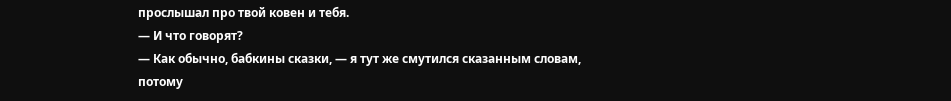прослышал про твой ковен и тебя.
— И что говорят?
— Как обычно, бабкины сказки, — я тут же смутился сказанным словам, потому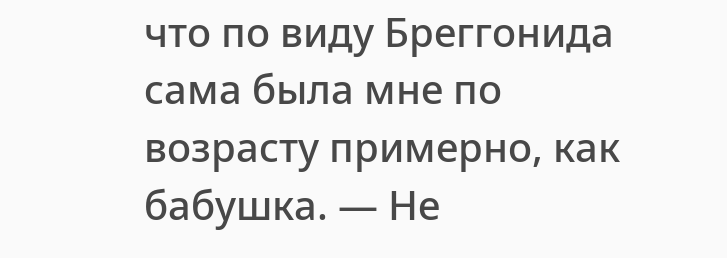что по виду Бреггонида сама была мне по возрасту примерно, как бабушка. — Не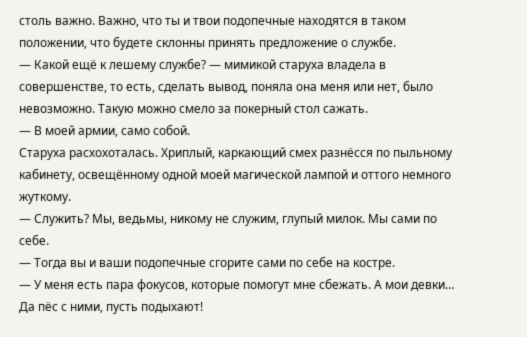столь важно. Важно, что ты и твои подопечные находятся в таком положении, что будете склонны принять предложение о службе.
— Какой ещё к лешему службе? — мимикой старуха владела в совершенстве, то есть, сделать вывод, поняла она меня или нет, было невозможно. Такую можно смело за покерный стол сажать.
— В моей армии, само собой.
Старуха расхохоталась. Хриплый, каркающий смех разнёсся по пыльному кабинету, освещённому одной моей магической лампой и оттого немного жуткому.
— Служить? Мы, ведьмы, никому не служим, глупый милок. Мы сами по себе.
— Тогда вы и ваши подопечные сгорите сами по себе на костре.
— У меня есть пара фокусов, которые помогут мне сбежать. А мои девки… Да пёс с ними, пусть подыхают!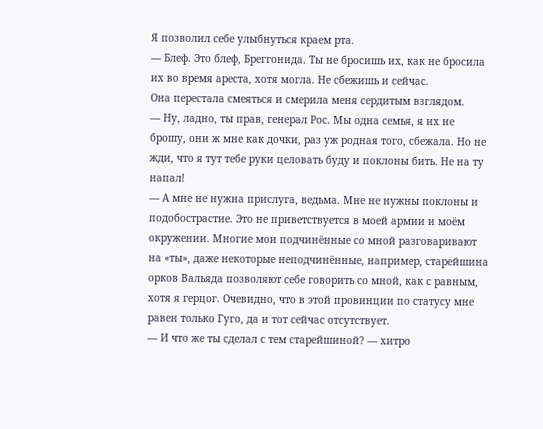Я позволил себе улыбнуться краем рта.
— Блеф. Это блеф, Бреггонида. Ты не бросишь их, как не бросила их во время ареста, хотя могла. Не сбежишь и сейчас.
Она перестала смеяться и смерила меня сердитым взглядом.
— Ну, ладно, ты прав, генерал Рос. Мы одна семья, я их не брошу, они ж мне как дочки, раз уж родная того, сбежала. Но не жди, что я тут тебе руки целовать буду и поклоны бить. Не на ту напал!
— А мне не нужна прислуга, ведьма. Мне не нужны поклоны и подобострастие. Это не приветствуется в моей армии и моём окружении. Многие мои подчинённые со мной разговаривают на «ты», даже некоторые неподчинённые, например, старейшина орков Вальяда позволяют себе говорить со мной, как с равным, хотя я герцог. Очевидно, что в этой провинции по статусу мне равен только Гуго, да и тот сейчас отсутствует.
— И что же ты сделал с тем старейшиной? — хитро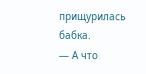прищурилась бабка.
— А что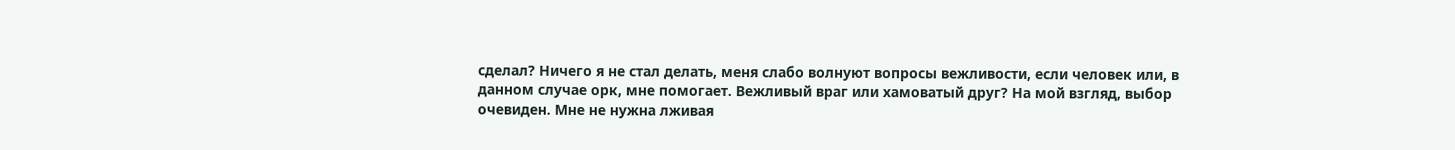сделал? Ничего я не стал делать, меня слабо волнуют вопросы вежливости, если человек или, в данном случае орк, мне помогает. Вежливый враг или хамоватый друг? На мой взгляд, выбор очевиден. Мне не нужна лживая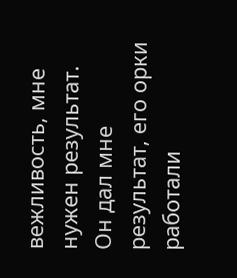вежливость, мне нужен результат. Он дал мне результат, его орки работали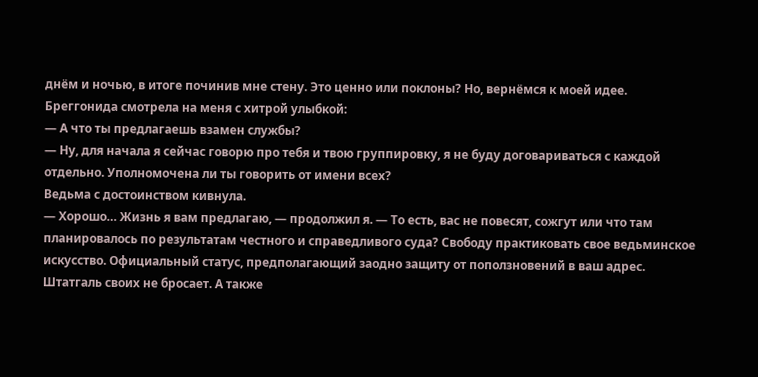днём и ночью, в итоге починив мне стену. Это ценно или поклоны? Но, вернёмся к моей идее.
Бреггонида смотрела на меня с хитрой улыбкой:
— А что ты предлагаешь взамен службы?
— Ну, для начала я сейчас говорю про тебя и твою группировку, я не буду договариваться с каждой отдельно. Уполномочена ли ты говорить от имени всех?
Ведьма с достоинством кивнула.
— Хорошо… Жизнь я вам предлагаю, — продолжил я. — То есть, вас не повесят, сожгут или что там планировалось по результатам честного и справедливого суда? Свободу практиковать свое ведьминское искусство. Официальный статус, предполагающий заодно защиту от поползновений в ваш адрес. Штатгаль своих не бросает. А также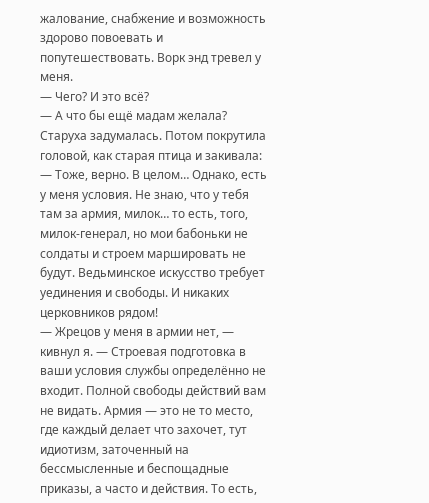жалование, снабжение и возможность здорово повоевать и попутешествовать. Ворк энд тревел у меня.
— Чего? И это всё?
— А что бы ещё мадам желала?
Старуха задумалась. Потом покрутила головой, как старая птица и закивала:
— Тоже, верно. В целом… Однако, есть у меня условия. Не знаю, что у тебя там за армия, милок… то есть, того, милок-генерал, но мои бабоньки не солдаты и строем маршировать не будут. Ведьминское искусство требует уединения и свободы. И никаких церковников рядом!
— Жрецов у меня в армии нет, — кивнул я. — Строевая подготовка в ваши условия службы определённо не входит. Полной свободы действий вам не видать. Армия — это не то место, где каждый делает что захочет, тут идиотизм, заточенный на бессмысленные и беспощадные приказы, а часто и действия. То есть,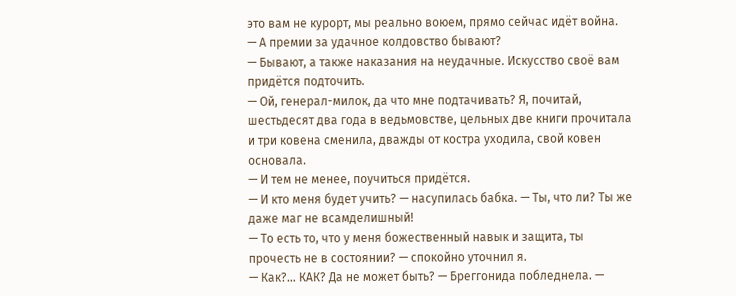это вам не курорт, мы реально воюем, прямо сейчас идёт война.
— А премии за удачное колдовство бывают?
— Бывают, а также наказания на неудачные. Искусство своё вам придётся подточить.
— Ой, генерал-милок, да что мне подтачивать? Я, почитай, шестьдесят два года в ведьмовстве, цельных две книги прочитала и три ковена сменила, дважды от костра уходила, свой ковен основала.
— И тем не менее, поучиться придётся.
— И кто меня будет учить? — насупилась бабка. — Ты, что ли? Ты же даже маг не всамделишный!
— То есть то, что у меня божественный навык и защита, ты прочесть не в состоянии? — спокойно уточнил я.
— Как?… КАК? Да не может быть? — Бреггонида побледнела. —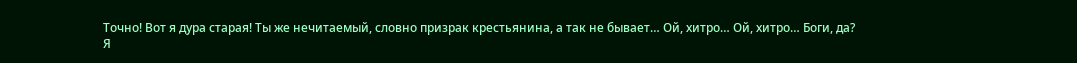Точно! Вот я дура старая! Ты же нечитаемый, словно призрак крестьянина, а так не бывает… Ой, хитро… Ой, хитро… Боги, да?
Я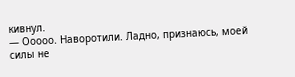кивнул.
— Ооооо. Наворотили. Ладно, признаюсь, моей силы не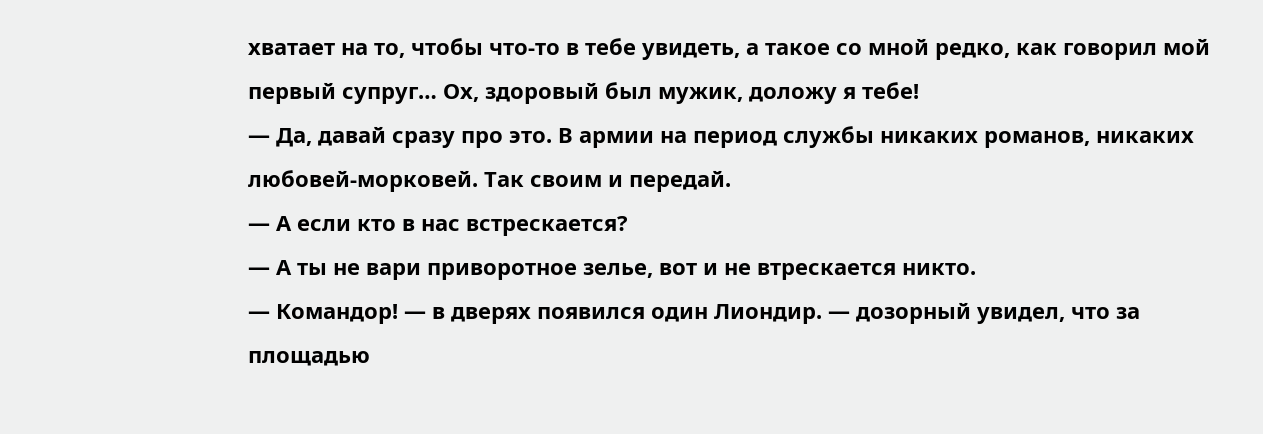хватает на то, чтобы что-то в тебе увидеть, а такое со мной редко, как говорил мой первый супруг… Ох, здоровый был мужик, доложу я тебе!
— Да, давай сразу про это. В армии на период службы никаких романов, никаких любовей-морковей. Так своим и передай.
— А если кто в нас встрескается?
— А ты не вари приворотное зелье, вот и не втрескается никто.
— Командор! — в дверях появился один Лиондир. — дозорный увидел, что за площадью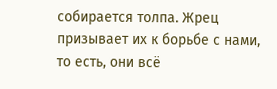собирается толпа. Жрец призывает их к борьбе с нами, то есть, они всё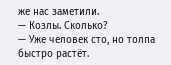же нас заметили.
— Козлы. Сколько?
— Уже человек сто, но толпа быстро растёт.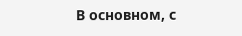В основном, с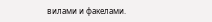вилами и факелами.